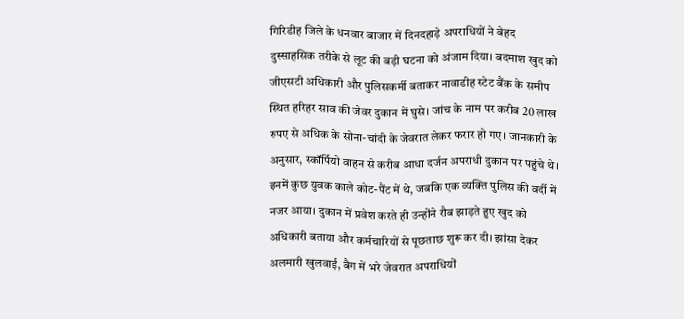गिरिडीह जिले के धनवार बाजार में दिनदहाड़े अपराधियों ने बेहद दुस्साहसिक तरीके से लूट की बड़ी घटना को अंजाम दिया। बदमाश खुद को जीएसटी अधिकारी और पुलिसकर्मी बताकर नावाडीह स्टेट बैंक के समीप स्थित हरिहर साव की जेवर दुकान में घुसे। जांच के नाम पर करीब 20 लाख रुपए से अधिक के सोना-चांदी के जेवरात लेकर फरार हो गए। जानकारी के अनुसार, स्कॉर्पियो वाहन से करीब आधा दर्जन अपराधी दुकान पर पहुंचे थे। इनमें कुछ युवक काले कोट-पैंट में थे, जबकि एक व्यक्ति पुलिस की वर्दी में नजर आया। दुकान में प्रवेश करते ही उन्होंने रौब झाड़ते हुए खुद को अधिकारी बताया और कर्मचारियों से पूछताछ शुरू कर दी। झांसा देकर अलमारी खुलवाई, बैग में भरे जेवरात अपराधियों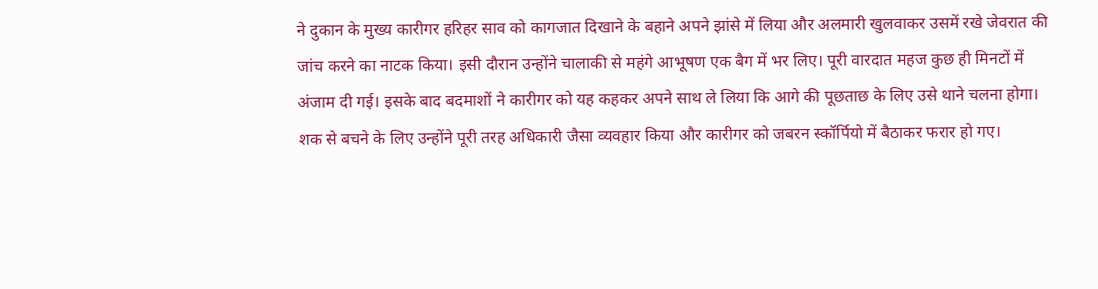ने दुकान के मुख्य कारीगर हरिहर साव को कागजात दिखाने के बहाने अपने झांसे में लिया और अलमारी खुलवाकर उसमें रखे जेवरात की जांच करने का नाटक किया। इसी दौरान उन्होंने चालाकी से महंगे आभूषण एक बैग में भर लिए। पूरी वारदात महज कुछ ही मिनटों में अंजाम दी गई। इसके बाद बदमाशों ने कारीगर को यह कहकर अपने साथ ले लिया कि आगे की पूछताछ के लिए उसे थाने चलना होगा। शक से बचने के लिए उन्होंने पूरी तरह अधिकारी जैसा व्यवहार किया और कारीगर को जबरन स्कॉर्पियो में बैठाकर फरार हो गए।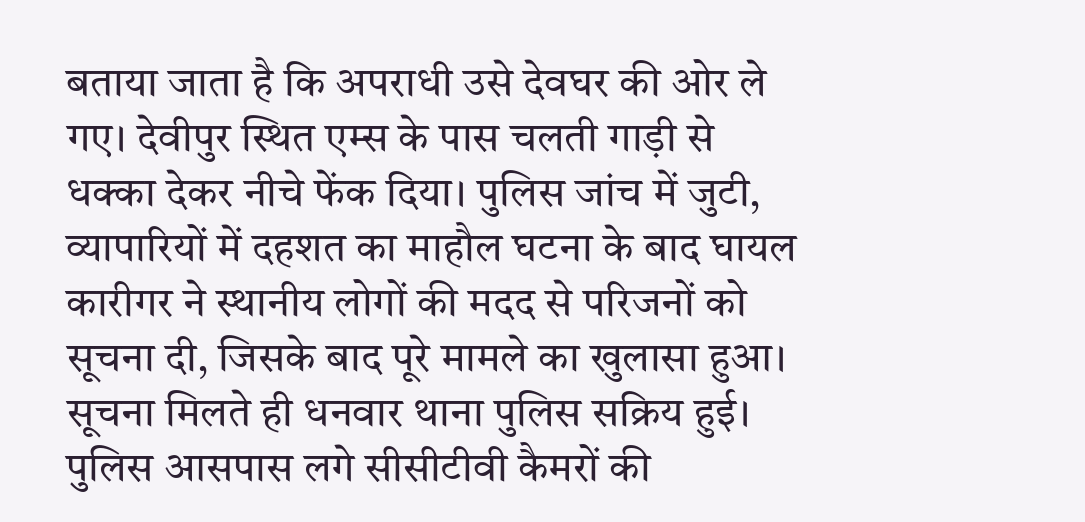बताया जाता है कि अपराधी उसे देवघर की ओर ले गए। देवीपुर स्थित एम्स के पास चलती गाड़ी से धक्का देकर नीचे फेंक दिया। पुलिस जांच में जुटी, व्यापारियों में दहशत का माहौल घटना के बाद घायल कारीगर ने स्थानीय लोगों की मदद से परिजनों को सूचना दी, जिसके बाद पूरे मामले का खुलासा हुआ। सूचना मिलते ही धनवार थाना पुलिस सक्रिय हुई। पुलिस आसपास लगे सीसीटीवी कैमरों की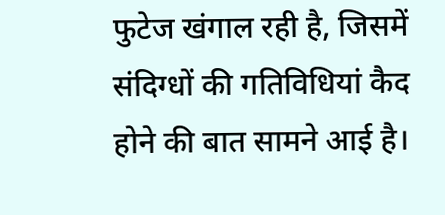फुटेज खंगाल रही है, जिसमें संदिग्धों की गतिविधियां कैद होने की बात सामने आई है।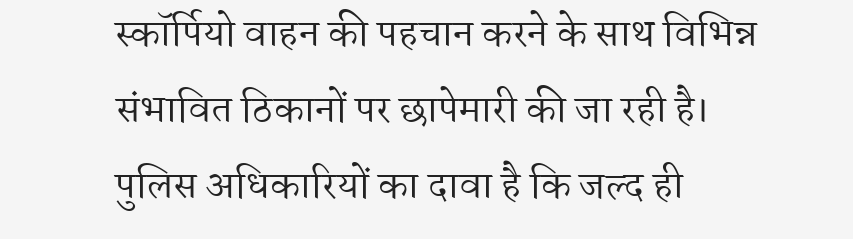स्कॉर्पियो वाहन की पहचान करने के साथ विभिन्न संभावित ठिकानों पर छापेमारी की जा रही है। पुलिस अधिकारियों का दावा है कि जल्द ही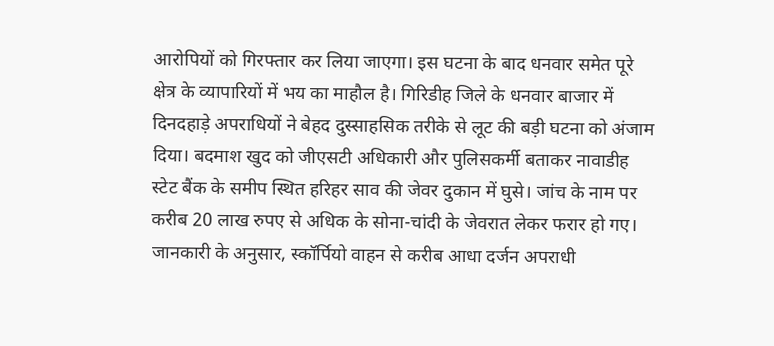आरोपियों को गिरफ्तार कर लिया जाएगा। इस घटना के बाद धनवार समेत पूरे क्षेत्र के व्यापारियों में भय का माहौल है। गिरिडीह जिले के धनवार बाजार में दिनदहाड़े अपराधियों ने बेहद दुस्साहसिक तरीके से लूट की बड़ी घटना को अंजाम दिया। बदमाश खुद को जीएसटी अधिकारी और पुलिसकर्मी बताकर नावाडीह स्टेट बैंक के समीप स्थित हरिहर साव की जेवर दुकान में घुसे। जांच के नाम पर करीब 20 लाख रुपए से अधिक के सोना-चांदी के जेवरात लेकर फरार हो गए। जानकारी के अनुसार, स्कॉर्पियो वाहन से करीब आधा दर्जन अपराधी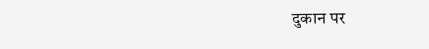दुकान पर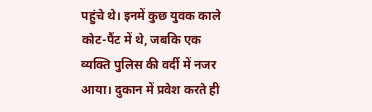पहुंचे थे। इनमें कुछ युवक काले कोट-पैंट में थे, जबकि एक व्यक्ति पुलिस की वर्दी में नजर आया। दुकान में प्रवेश करते ही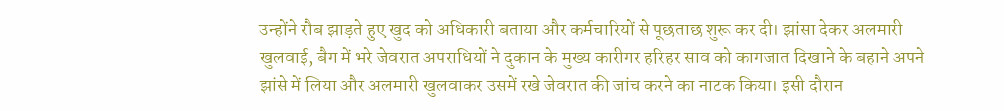उन्होंने रौब झाड़ते हुए खुद को अधिकारी बताया और कर्मचारियों से पूछताछ शुरू कर दी। झांसा देकर अलमारी खुलवाई, बैग में भरे जेवरात अपराधियों ने दुकान के मुख्य कारीगर हरिहर साव को कागजात दिखाने के बहाने अपने झांसे में लिया और अलमारी खुलवाकर उसमें रखे जेवरात की जांच करने का नाटक किया। इसी दौरान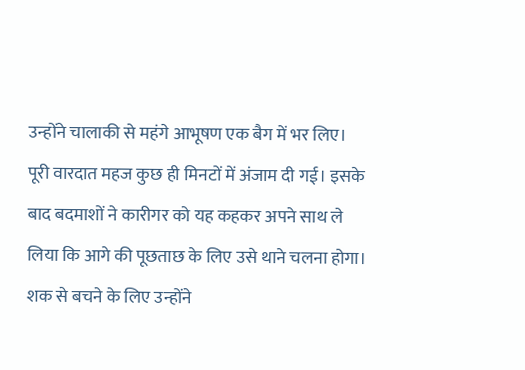उन्होंने चालाकी से महंगे आभूषण एक बैग में भर लिए। पूरी वारदात महज कुछ ही मिनटों में अंजाम दी गई। इसके बाद बदमाशों ने कारीगर को यह कहकर अपने साथ ले लिया कि आगे की पूछताछ के लिए उसे थाने चलना होगा। शक से बचने के लिए उन्होंने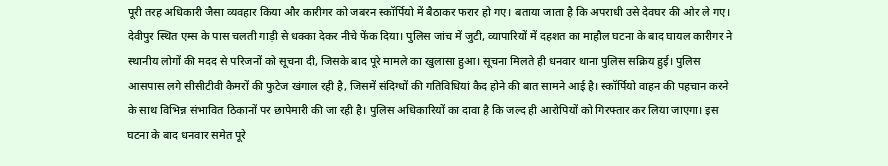पूरी तरह अधिकारी जैसा व्यवहार किया और कारीगर को जबरन स्कॉर्पियो में बैठाकर फरार हो गए। बताया जाता है कि अपराधी उसे देवघर की ओर ले गए। देवीपुर स्थित एम्स के पास चलती गाड़ी से धक्का देकर नीचे फेंक दिया। पुलिस जांच में जुटी, व्यापारियों में दहशत का माहौल घटना के बाद घायल कारीगर ने स्थानीय लोगों की मदद से परिजनों को सूचना दी, जिसके बाद पूरे मामले का खुलासा हुआ। सूचना मिलते ही धनवार थाना पुलिस सक्रिय हुई। पुलिस आसपास लगे सीसीटीवी कैमरों की फुटेज खंगाल रही है, जिसमें संदिग्धों की गतिविधियां कैद होने की बात सामने आई है। स्कॉर्पियो वाहन की पहचान करने के साथ विभिन्न संभावित ठिकानों पर छापेमारी की जा रही है। पुलिस अधिकारियों का दावा है कि जल्द ही आरोपियों को गिरफ्तार कर लिया जाएगा। इस घटना के बाद धनवार समेत पूरे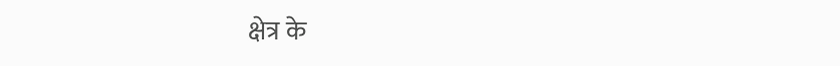क्षेत्र के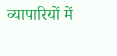व्यापारियों में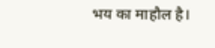भय का माहौल है।